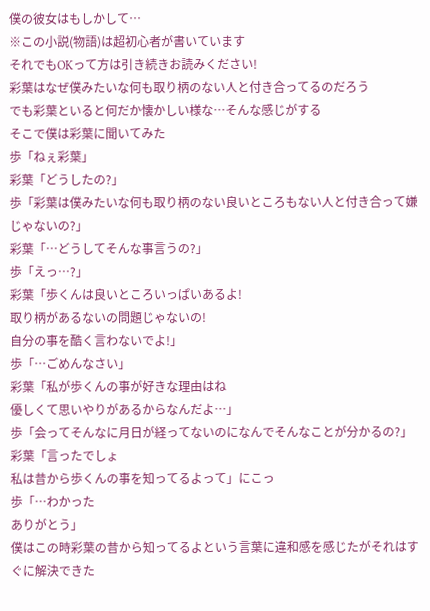僕の彼女はもしかして…
※この小説(物語)は超初心者が書いています
それでもOKって方は引き続きお読みください!
彩葉はなぜ僕みたいな何も取り柄のない人と付き合ってるのだろう
でも彩葉といると何だか懐かしい様な…そんな感じがする
そこで僕は彩葉に聞いてみた
歩「ねぇ彩葉」
彩葉「どうしたの?」
歩「彩葉は僕みたいな何も取り柄のない良いところもない人と付き合って嫌じゃないの?」
彩葉「…どうしてそんな事言うの?」
歩「えっ…?」
彩葉「歩くんは良いところいっぱいあるよ!
取り柄があるないの問題じゃないの!
自分の事を酷く言わないでよ!」
歩「…ごめんなさい」
彩葉「私が歩くんの事が好きな理由はね
優しくて思いやりがあるからなんだよ…」
歩「会ってそんなに月日が経ってないのになんでそんなことが分かるの?」
彩葉「言ったでしょ
私は昔から歩くんの事を知ってるよって」にこっ
歩「…わかった
ありがとう」
僕はこの時彩葉の昔から知ってるよという言葉に違和感を感じたがそれはすぐに解決できた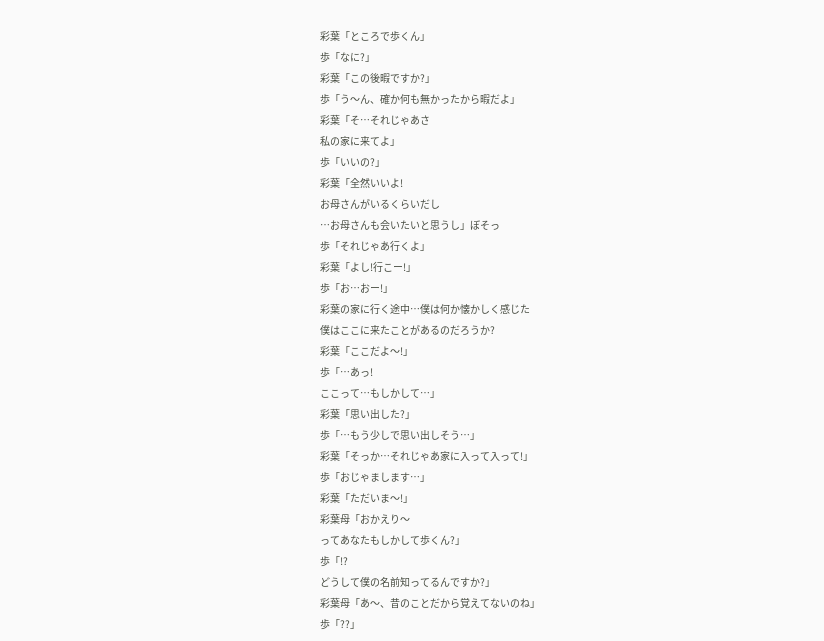彩葉「ところで歩くん」
歩「なに?」
彩葉「この後暇ですか?」
歩「う〜ん、確か何も無かったから暇だよ」
彩葉「そ…それじゃあさ
私の家に来てよ」
歩「いいの?」
彩葉「全然いいよ!
お母さんがいるくらいだし
…お母さんも会いたいと思うし」ぼそっ
歩「それじゃあ行くよ」
彩葉「よし!行こー!」
歩「お…おー!」
彩葉の家に行く途中…僕は何か懐かしく感じた
僕はここに来たことがあるのだろうか?
彩葉「ここだよ〜!」
歩「…あっ!
ここって…もしかして…」
彩葉「思い出した?」
歩「…もう少しで思い出しそう…」
彩葉「そっか…それじゃあ家に入って入って!」
歩「おじゃまします…」
彩葉「ただいま〜!」
彩葉母「おかえり〜
ってあなたもしかして歩くん?」
歩「!?
どうして僕の名前知ってるんですか?」
彩葉母「あ〜、昔のことだから覚えてないのね」
歩「??」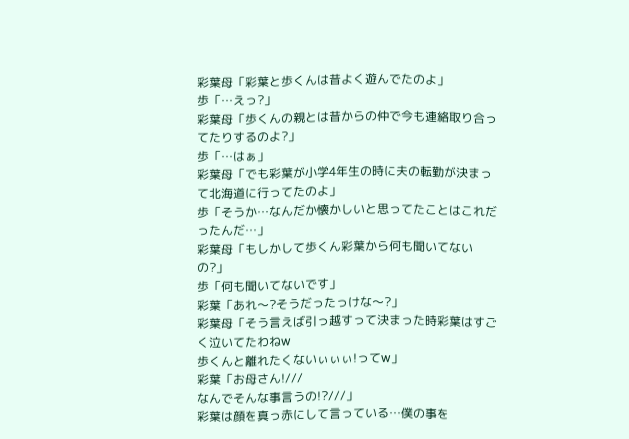彩葉母「彩葉と歩くんは昔よく遊んでたのよ」
歩「…えっ?」
彩葉母「歩くんの親とは昔からの仲で今も連絡取り合ってたりするのよ?」
歩「…はぁ」
彩葉母「でも彩葉が小学4年生の時に夫の転勤が決まって北海道に行ってたのよ」
歩「そうか…なんだか懐かしいと思ってたことはこれだったんだ…」
彩葉母「もしかして歩くん彩葉から何も聞いてないの?」
歩「何も聞いてないです」
彩葉「あれ〜?そうだったっけな〜?」
彩葉母「そう言えば引っ越すって決まった時彩葉はすごく泣いてたわねw
歩くんと離れたくないぃぃぃ!ってw」
彩葉「お母さん!///
なんでそんな事言うの!?///」
彩葉は顔を真っ赤にして言っている…僕の事を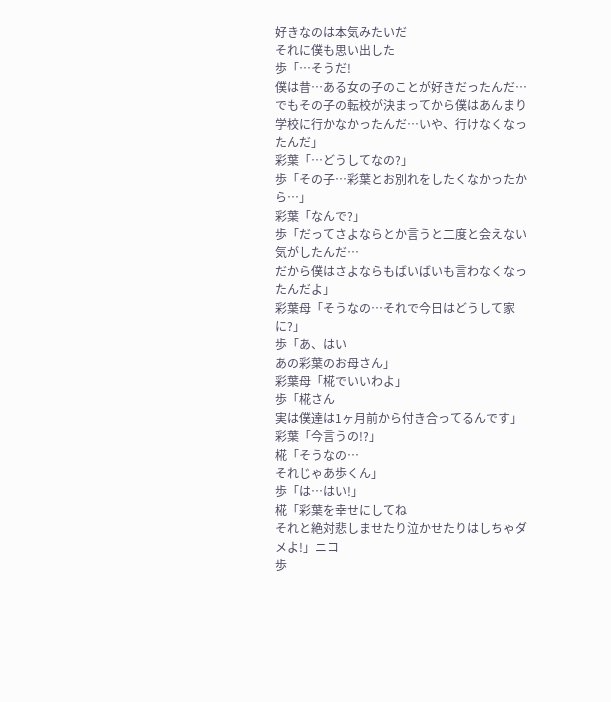好きなのは本気みたいだ
それに僕も思い出した
歩「…そうだ!
僕は昔…ある女の子のことが好きだったんだ…
でもその子の転校が決まってから僕はあんまり学校に行かなかったんだ…いや、行けなくなったんだ」
彩葉「…どうしてなの?」
歩「その子…彩葉とお別れをしたくなかったから…」
彩葉「なんで?」
歩「だってさよならとか言うと二度と会えない気がしたんだ…
だから僕はさよならもばいばいも言わなくなったんだよ」
彩葉母「そうなの…それで今日はどうして家に?」
歩「あ、はい
あの彩葉のお母さん」
彩葉母「椛でいいわよ」
歩「椛さん
実は僕達は1ヶ月前から付き合ってるんです」
彩葉「今言うの!?」
椛「そうなの…
それじゃあ歩くん」
歩「は…はい!」
椛「彩葉を幸せにしてね
それと絶対悲しませたり泣かせたりはしちゃダメよ!」ニコ
歩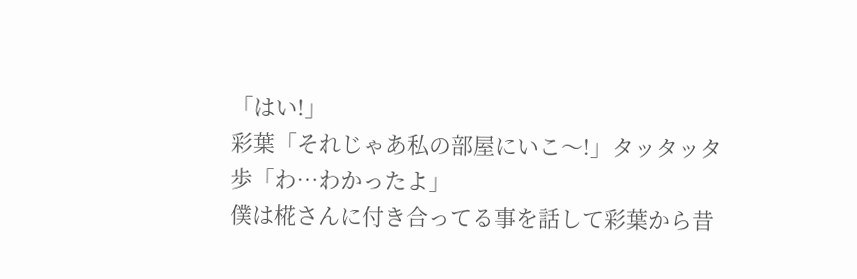「はい!」
彩葉「それじゃあ私の部屋にいこ〜!」タッタッタ
歩「わ…わかったよ」
僕は椛さんに付き合ってる事を話して彩葉から昔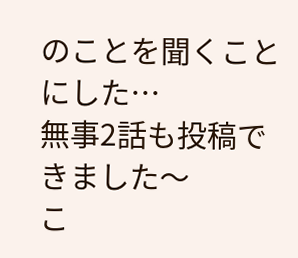のことを聞くことにした…
無事2話も投稿できました〜
こ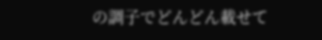の調子でどんどん載せて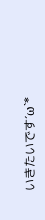いきたいです´ω`*